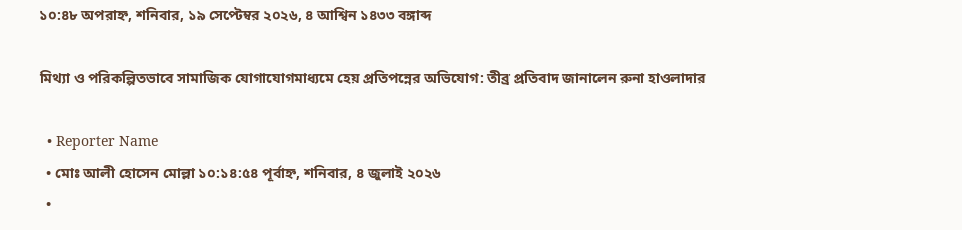১০:৪৮ অপরাহ্ন, শনিবার, ১৯ সেপ্টেম্বর ২০২৬, ৪ আশ্বিন ১৪৩৩ বঙ্গাব্দ

মিথ্যা ও পরিকল্পিতভাবে সামাজিক যোগাযোগমাধ্যমে হেয় প্রতিপন্নের অভিযোগ: তীব্র প্রতিবাদ জানালেন রুনা হাওলাদার

  • Reporter Name
  • মোঃ আলী হোসেন মোল্লা ১০:১৪:৫৪ পূর্বাহ্ন, শনিবার, ৪ জুলাই ২০২৬
  •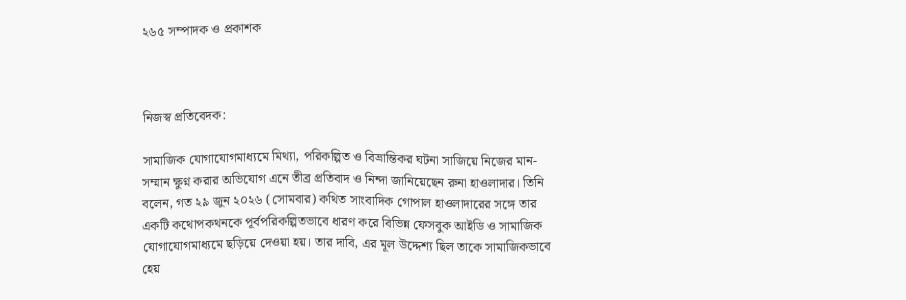২৬৫ সম্পাদক ও প্রকাশক



নিজস্ব প্রতিবেদক:

সামাজিক যোগাযোগমাধ্যমে মিথ্যা, পরিকল্পিত ও বিভ্রান্তিকর ঘটনা সাজিয়ে নিজের মান-সম্মান ক্ষুণ্ন করার অভিযোগ এনে তীব্র প্রতিবাদ ও নিন্দা জানিয়েছেন রুনা হাওলাদার। তিনি বলেন, গত ২৯ জুন ২০২৬ (সোমবার) কথিত সাংবাদিক গোপাল হাওলাদারের সঙ্গে তার একটি কথোপকথনকে পূর্বপরিকল্পিতভাবে ধারণ করে বিভিন্ন ফেসবুক আইডি ও সামাজিক যোগাযোগমাধ্যমে ছড়িয়ে দেওয়া হয়। তার দাবি, এর মূল উদ্দেশ্য ছিল তাকে সামাজিকভাবে হেয়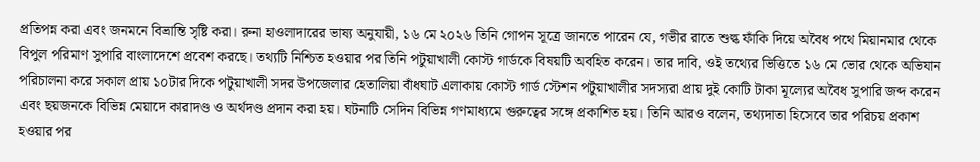প্রতিপন্ন করা এবং জনমনে বিভ্রান্তি সৃষ্টি করা। রুনা হাওলাদারের ভাষ্য অনুযায়ী, ১৬ মে ২০২৬ তিনি গোপন সূত্রে জানতে পারেন যে, গভীর রাতে শুল্ক ফাঁকি দিয়ে অবৈধ পথে মিয়ানমার থেকে বিপুল পরিমাণ সুপারি বাংলাদেশে প্রবেশ করছে। তথ্যটি নিশ্চিত হওয়ার পর তিনি পটুয়াখালী কোস্ট গার্ডকে বিষয়টি অবহিত করেন। তার দাবি, ওই তথ্যের ভিত্তিতে ১৬ মে ভোর থেকে অভিযান পরিচালনা করে সকাল প্রায় ১০টার দিকে পটুয়াখালী সদর উপজেলার হেতালিয়া বাঁধঘাট এলাকায় কোস্ট গার্ড স্টেশন পটুয়াখালীর সদস্যরা প্রায় দুই কোটি টাকা মূল্যের অবৈধ সুপারি জব্দ করেন এবং ছয়জনকে বিভিন্ন মেয়াদে কারাদণ্ড ও অর্থদণ্ড প্রদান করা হয়। ঘটনাটি সেদিন বিভিন্ন গণমাধ্যমে গুরুত্বের সঙ্গে প্রকাশিত হয়। তিনি আরও বলেন, তথ্যদাতা হিসেবে তার পরিচয় প্রকাশ হওয়ার পর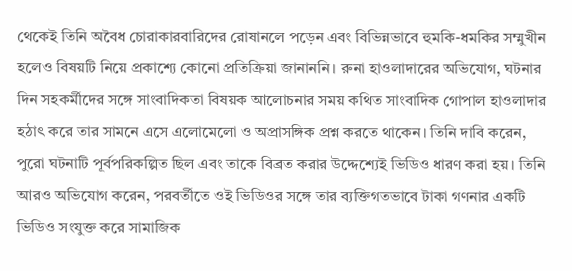থেকেই তিনি অবৈধ চোরাকারবারিদের রোষানলে পড়েন এবং বিভিন্নভাবে হুমকি-ধমকির সম্মুখীন হলেও বিষয়টি নিয়ে প্রকাশ্যে কোনো প্রতিক্রিয়া জানাননি। রুনা হাওলাদারের অভিযোগ, ঘটনার দিন সহকর্মীদের সঙ্গে সাংবাদিকতা বিষয়ক আলোচনার সময় কথিত সাংবাদিক গোপাল হাওলাদার হঠাৎ করে তার সামনে এসে এলোমেলো ও অপ্রাসঙ্গিক প্রশ্ন করতে থাকেন। তিনি দাবি করেন, পুরো ঘটনাটি পূর্বপরিকল্পিত ছিল এবং তাকে বিব্রত করার উদ্দেশ্যেই ভিডিও ধারণ করা হয়। তিনি আরও অভিযোগ করেন, পরবর্তীতে ওই ভিডিওর সঙ্গে তার ব্যক্তিগতভাবে টাকা গণনার একটি ভিডিও সংযুক্ত করে সামাজিক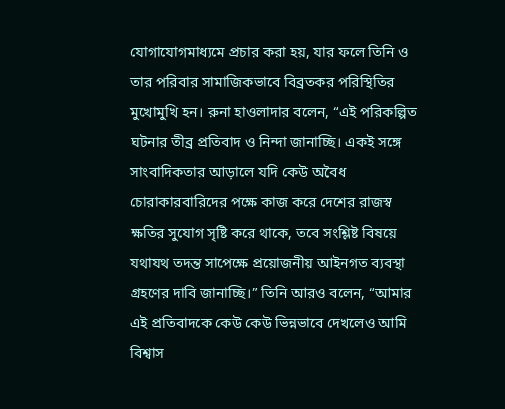যোগাযোগমাধ্যমে প্রচার করা হয়, যার ফলে তিনি ও তার পরিবার সামাজিকভাবে বিব্রতকর পরিস্থিতির মুখোমুখি হন। রুনা হাওলাদার বলেন, “এই পরিকল্পিত ঘটনার তীব্র প্রতিবাদ ও নিন্দা জানাচ্ছি। একই সঙ্গে সাংবাদিকতার আড়ালে যদি কেউ অবৈধ চোরাকারবারিদের পক্ষে কাজ করে দেশের রাজস্ব ক্ষতির সুযোগ সৃষ্টি করে থাকে, তবে সংশ্লিষ্ট বিষয়ে যথাযথ তদন্ত সাপেক্ষে প্রয়োজনীয় আইনগত ব্যবস্থা গ্রহণের দাবি জানাচ্ছি।” তিনি আরও বলেন, “আমার এই প্রতিবাদকে কেউ কেউ ভিন্নভাবে দেখলেও আমি বিশ্বাস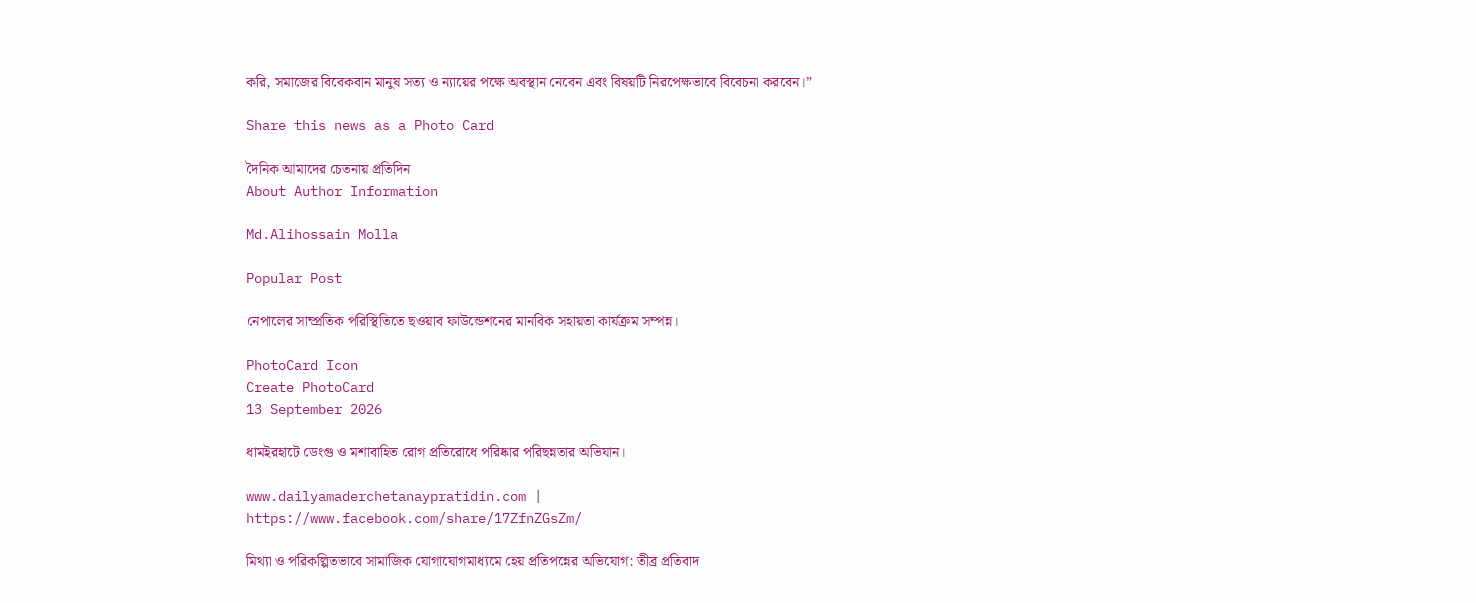করি, সমাজের বিবেকবান মানুষ সত্য ও ন্যায়ের পক্ষে অবস্থান নেবেন এবং বিষয়টি নিরপেক্ষভাবে বিবেচনা করবেন।”

Share this news as a Photo Card

দৈনিক আমাদের চেতনায় প্রতিদিন
About Author Information

Md.Alihossain Molla

Popular Post

নেপালের সাম্প্রতিক পরিস্থিতিতে ছওয়াব ফাউন্ডেশনের মানবিক সহায়তা কার্যক্রম সম্পন্ন।

PhotoCard Icon
Create PhotoCard
13 September 2026

ধামইরহাটে ডেংগু ও মশাবাহিত রোগ প্রতিরোধে পরিষ্কার পরিছন্নতার অভিযান।

www.dailyamaderchetanaypratidin.com |
https://www.facebook.com/share/17ZfnZGsZm/

মিথ্যা ও পরিকল্পিতভাবে সামাজিক যোগাযোগমাধ্যমে হেয় প্রতিপন্নের অভিযোগ: তীব্র প্রতিবাদ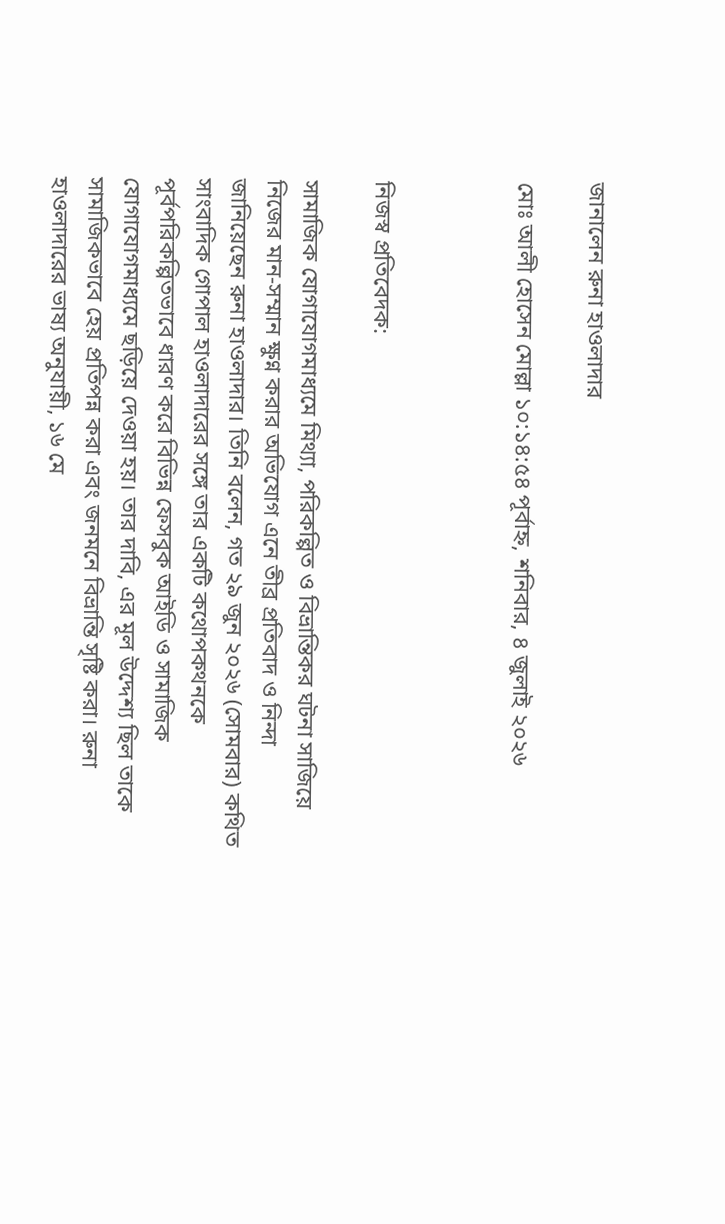জানালেন রুনা হাওলাদার

মোঃ আলী হোসেন মোল্লা ১০:১৪:৫৪ পূর্বাহ্ন, শনিবার, ৪ জুলাই ২০২৬



নিজস্ব প্রতিবেদক:

সামাজিক যোগাযোগমাধ্যমে মিথ্যা, পরিকল্পিত ও বিভ্রান্তিকর ঘটনা সাজিয়ে নিজের মান-সম্মান ক্ষুণ্ন করার অভিযোগ এনে তীব্র প্রতিবাদ ও নিন্দা জানিয়েছেন রুনা হাওলাদার। তিনি বলেন, গত ২৯ জুন ২০২৬ (সোমবার) কথিত সাংবাদিক গোপাল হাওলাদারের সঙ্গে তার একটি কথোপকথনকে পূর্বপরিকল্পিতভাবে ধারণ করে বিভিন্ন ফেসবুক আইডি ও সামাজিক যোগাযোগমাধ্যমে ছড়িয়ে দেওয়া হয়। তার দাবি, এর মূল উদ্দেশ্য ছিল তাকে সামাজিকভাবে হেয় প্রতিপন্ন করা এবং জনমনে বিভ্রান্তি সৃষ্টি করা। রুনা হাওলাদারের ভাষ্য অনুযায়ী, ১৬ মে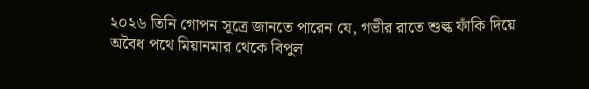২০২৬ তিনি গোপন সূত্রে জানতে পারেন যে, গভীর রাতে শুল্ক ফাঁকি দিয়ে অবৈধ পথে মিয়ানমার থেকে বিপুল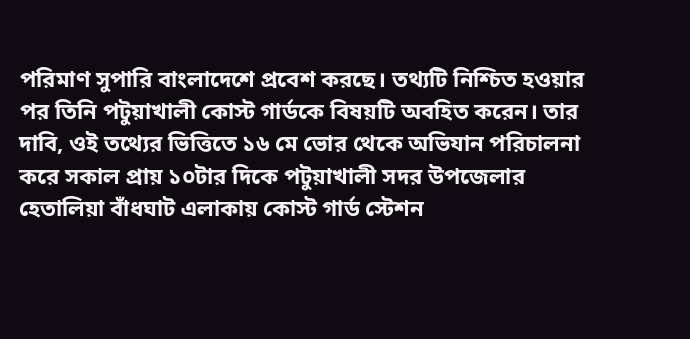পরিমাণ সুপারি বাংলাদেশে প্রবেশ করছে। তথ্যটি নিশ্চিত হওয়ার পর তিনি পটুয়াখালী কোস্ট গার্ডকে বিষয়টি অবহিত করেন। তার দাবি, ওই তথ্যের ভিত্তিতে ১৬ মে ভোর থেকে অভিযান পরিচালনা করে সকাল প্রায় ১০টার দিকে পটুয়াখালী সদর উপজেলার হেতালিয়া বাঁধঘাট এলাকায় কোস্ট গার্ড স্টেশন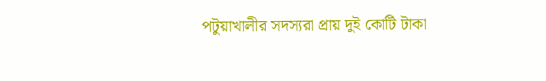পটুয়াখালীর সদস্যরা প্রায় দুই কোটি টাকা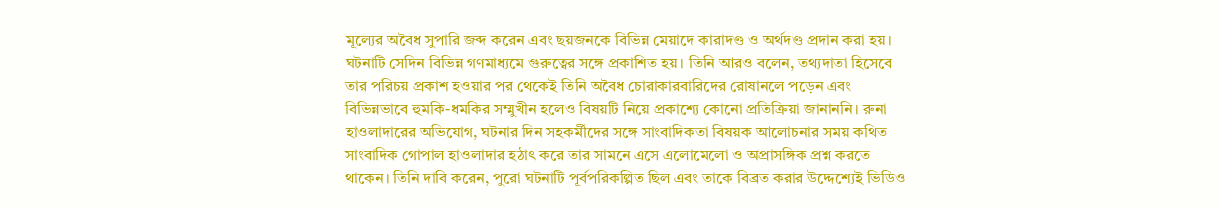মূল্যের অবৈধ সুপারি জব্দ করেন এবং ছয়জনকে বিভিন্ন মেয়াদে কারাদণ্ড ও অর্থদণ্ড প্রদান করা হয়। ঘটনাটি সেদিন বিভিন্ন গণমাধ্যমে গুরুত্বের সঙ্গে প্রকাশিত হয়। তিনি আরও বলেন, তথ্যদাতা হিসেবে তার পরিচয় প্রকাশ হওয়ার পর থেকেই তিনি অবৈধ চোরাকারবারিদের রোষানলে পড়েন এবং বিভিন্নভাবে হুমকি-ধমকির সম্মুখীন হলেও বিষয়টি নিয়ে প্রকাশ্যে কোনো প্রতিক্রিয়া জানাননি। রুনা হাওলাদারের অভিযোগ, ঘটনার দিন সহকর্মীদের সঙ্গে সাংবাদিকতা বিষয়ক আলোচনার সময় কথিত সাংবাদিক গোপাল হাওলাদার হঠাৎ করে তার সামনে এসে এলোমেলো ও অপ্রাসঙ্গিক প্রশ্ন করতে থাকেন। তিনি দাবি করেন, পুরো ঘটনাটি পূর্বপরিকল্পিত ছিল এবং তাকে বিব্রত করার উদ্দেশ্যেই ভিডিও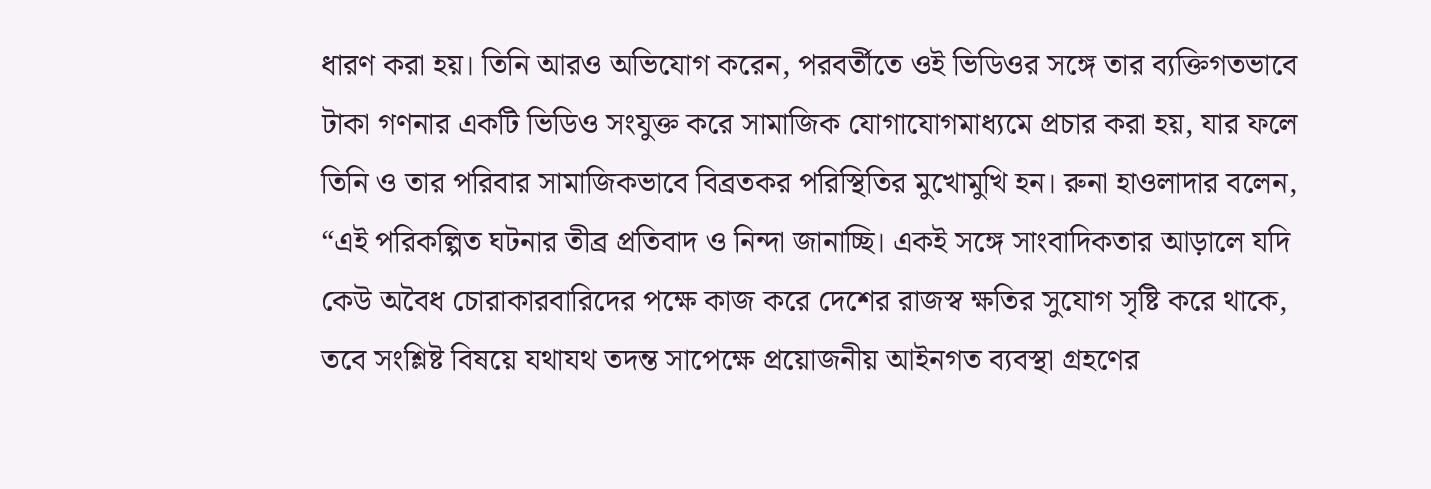ধারণ করা হয়। তিনি আরও অভিযোগ করেন, পরবর্তীতে ওই ভিডিওর সঙ্গে তার ব্যক্তিগতভাবে টাকা গণনার একটি ভিডিও সংযুক্ত করে সামাজিক যোগাযোগমাধ্যমে প্রচার করা হয়, যার ফলে তিনি ও তার পরিবার সামাজিকভাবে বিব্রতকর পরিস্থিতির মুখোমুখি হন। রুনা হাওলাদার বলেন, “এই পরিকল্পিত ঘটনার তীব্র প্রতিবাদ ও নিন্দা জানাচ্ছি। একই সঙ্গে সাংবাদিকতার আড়ালে যদি কেউ অবৈধ চোরাকারবারিদের পক্ষে কাজ করে দেশের রাজস্ব ক্ষতির সুযোগ সৃষ্টি করে থাকে, তবে সংশ্লিষ্ট বিষয়ে যথাযথ তদন্ত সাপেক্ষে প্রয়োজনীয় আইনগত ব্যবস্থা গ্রহণের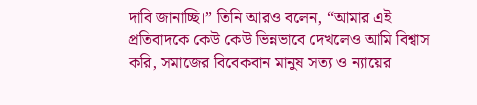দাবি জানাচ্ছি।” তিনি আরও বলেন, “আমার এই প্রতিবাদকে কেউ কেউ ভিন্নভাবে দেখলেও আমি বিশ্বাস করি, সমাজের বিবেকবান মানুষ সত্য ও ন্যায়ের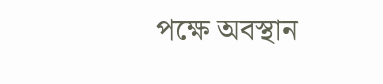পক্ষে অবস্থান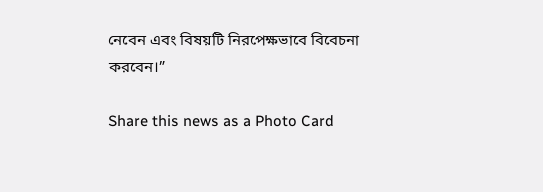নেবেন এবং বিষয়টি নিরপেক্ষভাবে বিবেচনা করবেন।”

Share this news as a Photo Card